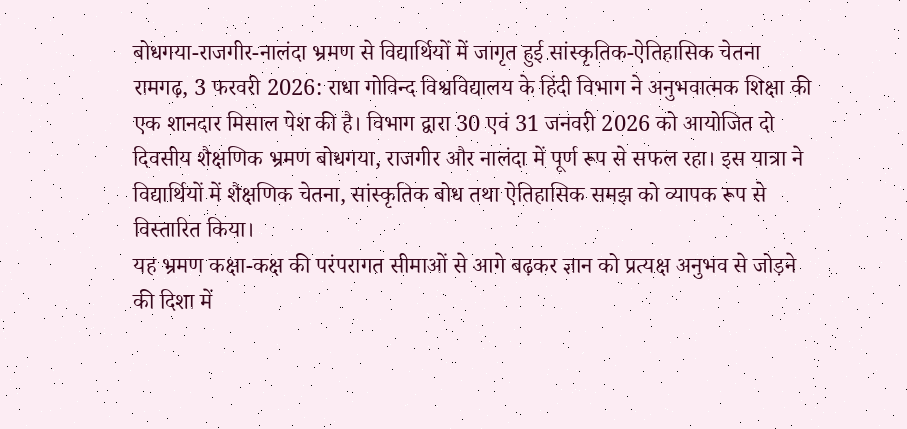बोधगया-राजगीर-नालंदा भ्रमण से विद्यार्थियों में जागृत हुई सांस्कृतिक-ऐतिहासिक चेतना
रामगढ़, 3 फरवरी 2026: राधा गोविन्द विश्वविद्यालय के हिंदी विभाग ने अनुभवात्मक शिक्षा की एक शानदार मिसाल पेश की है। विभाग द्वारा 30 एवं 31 जनवरी 2026 को आयोजित दो दिवसीय शैक्षणिक भ्रमण बोधगया, राजगीर और नालंदा में पूर्ण रूप से सफल रहा। इस यात्रा ने विद्यार्थियों में शैक्षणिक चेतना, सांस्कृतिक बोध तथा ऐतिहासिक समझ को व्यापक रूप से विस्तारित किया।
यह भ्रमण कक्षा-कक्ष की परंपरागत सीमाओं से आगे बढ़कर ज्ञान को प्रत्यक्ष अनुभव से जोड़ने की दिशा में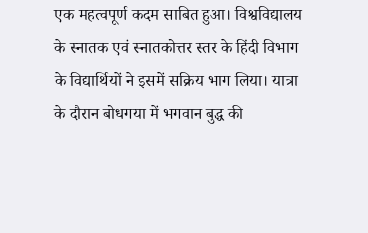एक महत्वपूर्ण कदम साबित हुआ। विश्वविद्यालय के स्नातक एवं स्नातकोत्तर स्तर के हिंदी विभाग के विद्यार्थियों ने इसमें सक्रिय भाग लिया। यात्रा के दौरान बोधगया में भगवान बुद्ध की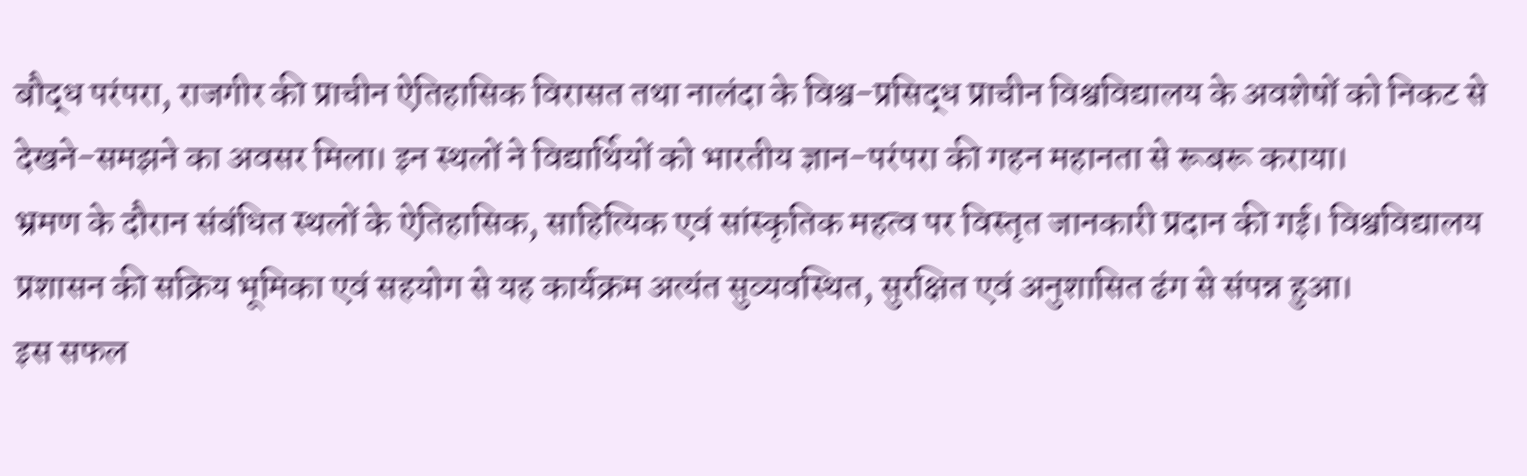बौद्ध परंपरा, राजगीर की प्राचीन ऐतिहासिक विरासत तथा नालंदा के विश्व-प्रसिद्ध प्राचीन विश्वविद्यालय के अवशेषों को निकट से देखने-समझने का अवसर मिला। इन स्थलों ने विद्यार्थियों को भारतीय ज्ञान-परंपरा की गहन महानता से रूबरू कराया।
भ्रमण के दौरान संबंधित स्थलों के ऐतिहासिक, साहित्यिक एवं सांस्कृतिक महत्व पर विस्तृत जानकारी प्रदान की गई। विश्वविद्यालय प्रशासन की सक्रिय भूमिका एवं सहयोग से यह कार्यक्रम अत्यंत सुव्यवस्थित, सुरक्षित एवं अनुशासित ढंग से संपन्न हुआ।
इस सफल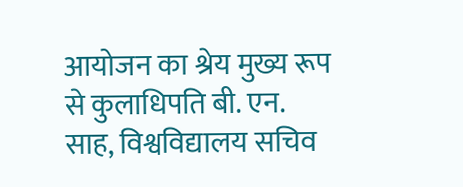आयोजन का श्रेय मुख्य रूप से कुलाधिपति बी. एन. साह, विश्वविद्यालय सचिव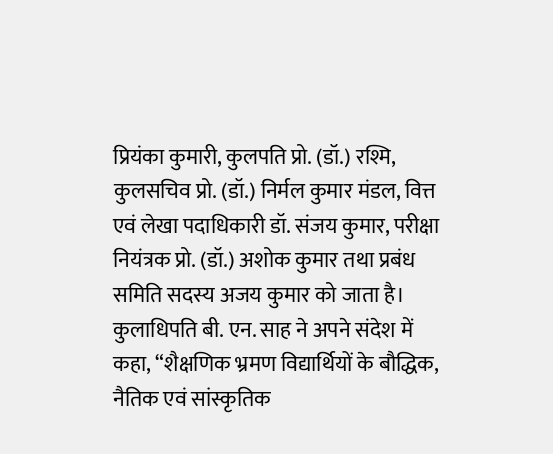प्रियंका कुमारी, कुलपति प्रो. (डॉ.) रश्मि, कुलसचिव प्रो. (डॉ.) निर्मल कुमार मंडल, वित्त एवं लेखा पदाधिकारी डॉ. संजय कुमार, परीक्षा नियंत्रक प्रो. (डॉ.) अशोक कुमार तथा प्रबंध समिति सदस्य अजय कुमार को जाता है।
कुलाधिपति बी. एन. साह ने अपने संदेश में कहा, “शैक्षणिक भ्रमण विद्यार्थियों के बौद्धिक, नैतिक एवं सांस्कृतिक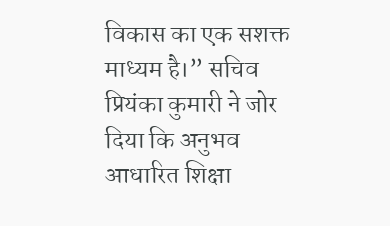विकास का एक सशक्त माध्यम है।” सचिव प्रियंका कुमारी ने जोर दिया कि अनुभव आधारित शिक्षा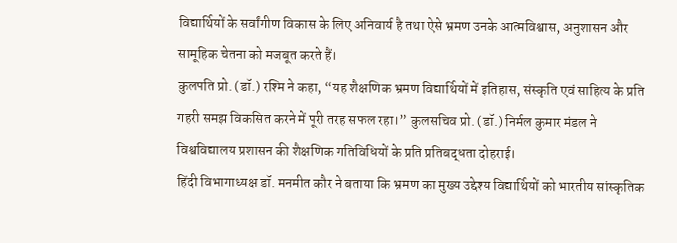विद्यार्थियों के सर्वांगीण विकास के लिए अनिवार्य है तथा ऐसे भ्रमण उनके आत्मविश्वास, अनुशासन और सामूहिक चेतना को मजबूत करते हैं।
कुलपति प्रो. (डॉ.) रश्मि ने कहा, “यह शैक्षणिक भ्रमण विद्यार्थियों में इतिहास, संस्कृति एवं साहित्य के प्रति गहरी समझ विकसित करने में पूरी तरह सफल रहा।” कुलसचिव प्रो. (डॉ.) निर्मल कुमार मंडल ने विश्वविद्यालय प्रशासन की शैक्षणिक गतिविधियों के प्रति प्रतिबद्धता दोहराई।
हिंदी विभागाध्यक्ष डॉ. मनमीत कौर ने बताया कि भ्रमण का मुख्य उद्देश्य विद्यार्थियों को भारतीय सांस्कृतिक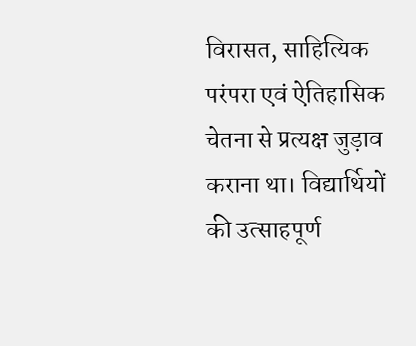विरासत, साहित्यिक परंपरा एवं ऐतिहासिक चेतना से प्रत्यक्ष जुड़ाव कराना था। विद्यार्थियों की उत्साहपूर्ण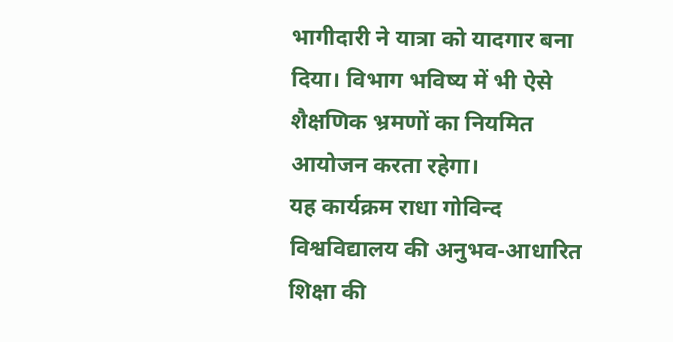भागीदारी ने यात्रा को यादगार बना दिया। विभाग भविष्य में भी ऐसे शैक्षणिक भ्रमणों का नियमित आयोजन करता रहेगा।
यह कार्यक्रम राधा गोविन्द विश्वविद्यालय की अनुभव-आधारित शिक्षा की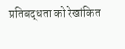प्रतिबद्धता को रेखांकित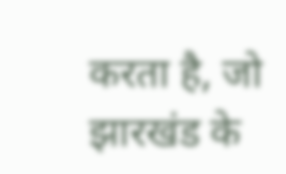करता है, जो झारखंड के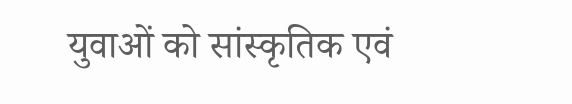युवाओं को सांस्कृतिक एवं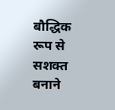बौद्धिक रूप से सशक्त बनाने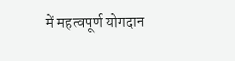में महत्वपूर्ण योगदान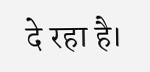दे रहा है।